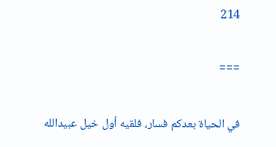214

===

في الحياة بعدكم فسار، فلقيه أول خيل عبيدالله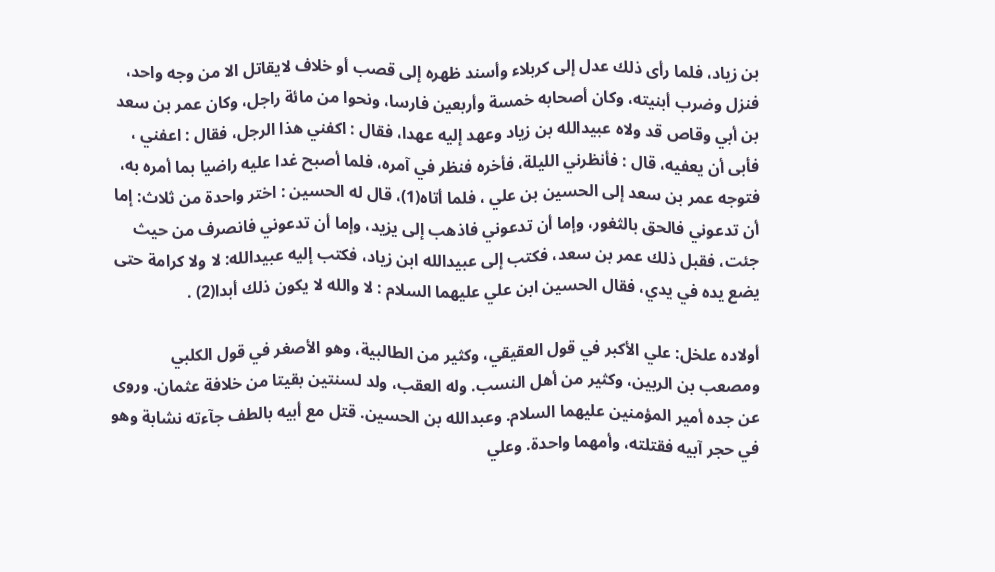بن زياد، فلما رأى ذلك عدل إلى كربلاء وأسند ظهره إلى قصب أو خلاف لايقاتل الا من وجه واحد، فنزل وضرب أبنيته، وكان أصحابه خمسة وأربعين فارسا، ونحوا من مائة راجل، وكان عمر بن سعد بن أبي وقاص قد ولاه عبيدالله بن زياد وعهد إليه عهدا، فقال : اكفني هذا الرجل، فقال : اعفني ، فأبى أن يعفيه، قال : فأنظرني الليلة، فأخره فنظر في آمره، فلما أصبح غدا عليه راضيا بما أمره به، فتوجه عمر بن سعد إلى الحسين بن علي ، فلما أتاه(1)، قال له الحسين : اختر واحدة من ثلاث: إما أن تدعوني فالحق بالثغور، وإما أن تدعوني فاذهب إلى يزيد، وإما أن تدعوني فانصرف من حيث جئت، فقبل ذلك عمر بن سعد، فكتب إلى عبيدالله ابن زياد، فكتب إليه عبيدالله: لا ولا كرامة حتى يضع يده في يدي، فقال الحسين ابن علي عليهما السلام : لا والله لا يكون ذلك أبدا(2) .

أولاده علخل: علي الأكبر في قول العقيقي، وكثير من الطالبية، وهو الأصغر في قول الكلبي ومصعب بن الربين، وكثير من أهل النسب. وله العقب، ولد لسنتين بقيتا من خلافة عثمان. وروى عن جده أمير المؤمنين عليهما السلام. وعبدالله بن الحسين. قتل مع أبيه بالطف جآءته نشابة وهو في حجر آبيه فقتلته، وأمهما واحدة. وعلي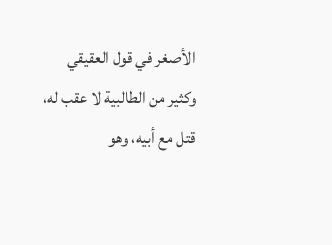الأصغر في قول العقيقي وكثير من الطالبية لا عقب له، قتل مع أبيه، وهو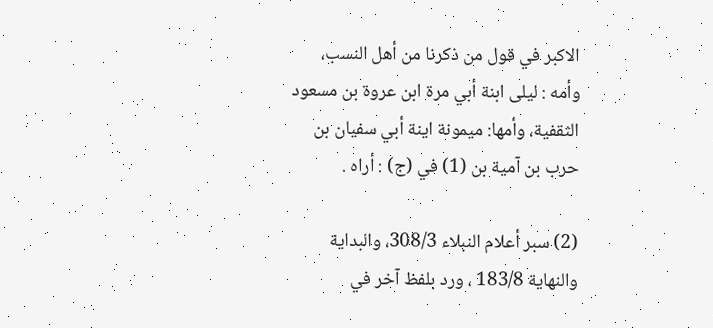الاكبر في قول من ذكرنا من أهل النسب، وأمه : ليلى ابنة أبي مرة ابن عروة بن مسعود الثقفية، وأمها: ميمونة اينة أبي سفيان بن حرب بن آمية بن (1) في (ج) : أراه .

(2) سبر أعلام النبلاء 308/3، والبداية والنهاية 183/8 ، ورد بلفظ آخر في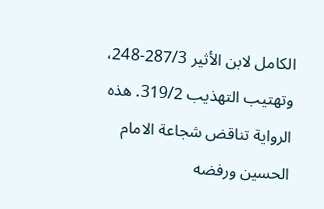الكامل لابن الأثير 287/3-248، وتهتيب التهذيب 319/2. هذه الرواية تناقض شجاعة الامام الحسين ورفضه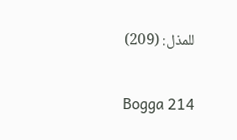للمذل: (209)

Bogga 214